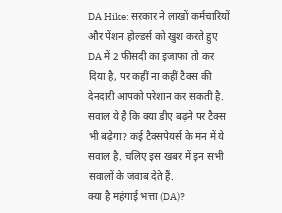DA Hike: सरकार ने लाखों कर्मचारियों और पेंशन होल्डर्स को खुश करते हुए DA में 2 फीसदी का इजाफा तो कर दिया है, पर कहीं ना कहीं टैक्स की देनदारी आपको परेशान कर सकती है. सवाल ये है कि क्या डीए बढ़ने पर टैक्स भी बढ़ेगा? कई टैक्सपेयर्स के मन में ये सवाल है. चलिए इस खबर में इन सभी सवालों के जवाब देते हैं.
क्या है महंगाई भत्ता (DA)?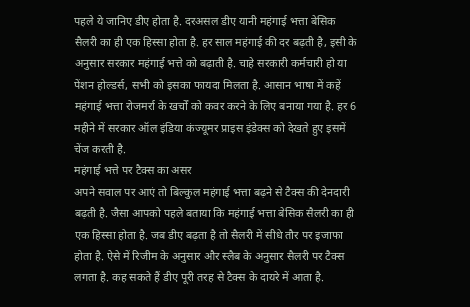पहले ये जानिए डीए होता है. दरअसल डीए यानी महंगाई भत्ता बेसिक सैलरी का ही एक हिस्सा होता है. हर साल महंगाई की दर बढ़ती है, इसी के अनुसार सरकार महंगाई भत्ते को बढ़ाती है. चाहे सरकारी कर्मचारी हो या पेंशन होल्डर्स, सभी को इसका फायदा मिलता है. आसान भाषा में कहें महंगाई भत्ता रोजमर्रा के खर्चों को कवर करने के लिए बनाया गया है. हर 6 महीने में सरकार ऑल इंडिया कंज्यूमर प्राइस इंडेक्स को देखते हुए इसमें चेंज करती है.
महंगाई भत्ते पर टैक्स का असर
अपने सवाल पर आएं तो बिल्कुल महंगाई भत्ता बढ़ने से टैक्स की देनदारी बढ़ती है. जैसा आपको पहले बताया कि महंगाई भत्ता बेसिक सैलरी का ही एक हिस्सा होता है. जब डीए बढ़ता है तो सैलरी में सीधे तौर पर इजाफा होता है. ऐसे में रिजीम के अनुसार और स्लैब के अनुसार सैलरी पर टैक्स लगता है. कह सकते हैं डीए पूरी तरह से टैक्स के दायरे में आता है.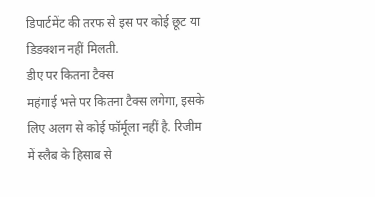डिपार्टमेंट की तरफ से इस पर कोई छूट या डिडक्शन नहीं मिलती.
डीए पर कितना टैक्स
महंगाई भत्ते पर कितना टैक्स लगेगा, इसके लिए अलग से कोई फॉर्मूला नहीं है. रिजीम में स्लैब के हिसाब से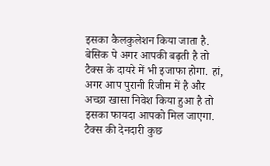इसका कैलकुलेशन किया जाता है. बेसिक पे अगर आपकी बढ़ती है तो टैक्स के दायरे में भी इजाफा होगा. हां, अगर आप पुरानी रिजीम में है और अच्छा खासा निवेश किया हुआ है तो इसका फायदा आपको मिल जाएगा. टैक्स की देनदारी कुछ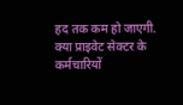हद तक कम हो जाएगी.
क्या प्राइवेट सेक्टर के कर्मचारियों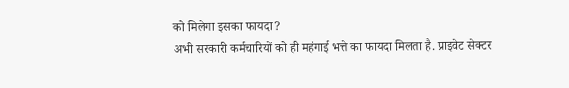को मिलेगा इसका फायदा?
अभी सरकारी कर्मचारियों को ही महंगाई भत्ते का फायदा मिलता है. प्राइवेट सेक्टर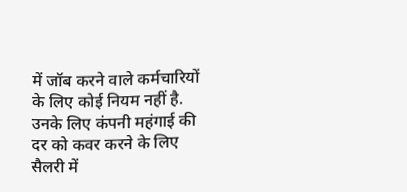में जॉब करने वाले कर्मचारियों के लिए कोई नियम नहीं है. उनके लिए कंपनी महंगाई की दर को कवर करने के लिए सैलरी में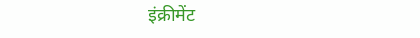इंक्रीमेंट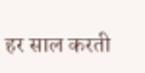हर साल करती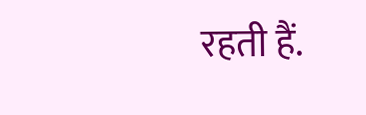रहती हैं.